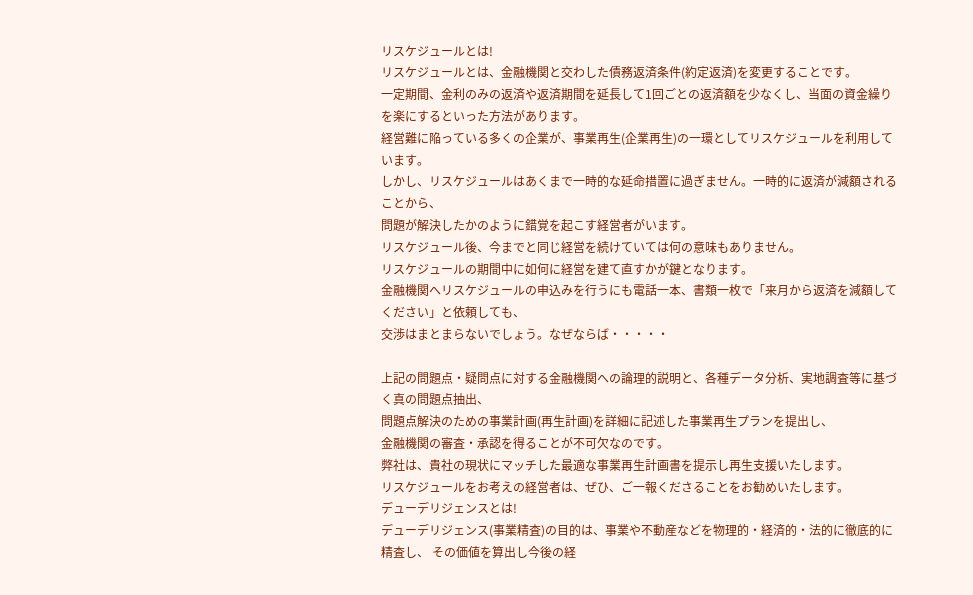リスケジュールとは!
リスケジュールとは、金融機関と交わした債務返済条件(約定返済)を変更することです。
一定期間、金利のみの返済や返済期間を延長して1回ごとの返済額を少なくし、当面の資金繰りを楽にするといった方法があります。
経営難に陥っている多くの企業が、事業再生(企業再生)の一環としてリスケジュールを利用しています。
しかし、リスケジュールはあくまで一時的な延命措置に過ぎません。一時的に返済が減額されることから、
問題が解決したかのように錯覚を起こす経営者がいます。
リスケジュール後、今までと同じ経営を続けていては何の意味もありません。
リスケジュールの期間中に如何に経営を建て直すかが鍵となります。
金融機関へリスケジュールの申込みを行うにも電話一本、書類一枚で「来月から返済を減額してください」と依頼しても、
交渉はまとまらないでしょう。なぜならば・・・・・

上記の問題点・疑問点に対する金融機関への論理的説明と、各種データ分析、実地調査等に基づく真の問題点抽出、
問題点解決のための事業計画(再生計画)を詳細に記述した事業再生プランを提出し、
金融機関の審査・承認を得ることが不可欠なのです。
弊社は、貴社の現状にマッチした最適な事業再生計画書を提示し再生支援いたします。
リスケジュールをお考えの経営者は、ぜひ、ご一報くださることをお勧めいたします。
デューデリジェンスとは!
デューデリジェンス(事業精査)の目的は、事業や不動産などを物理的・経済的・法的に徹底的に精査し、 その価値を算出し今後の経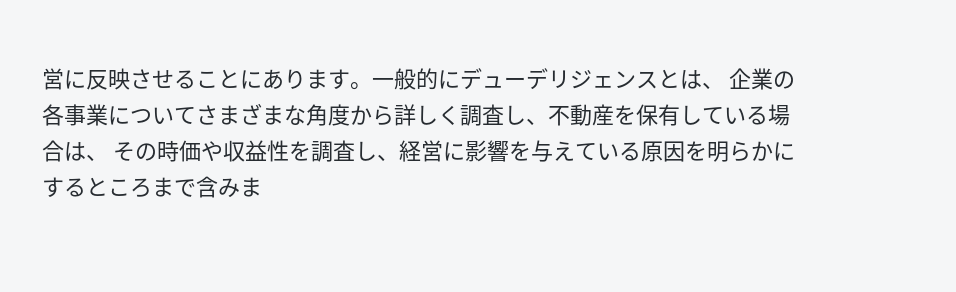営に反映させることにあります。一般的にデューデリジェンスとは、 企業の各事業についてさまざまな角度から詳しく調査し、不動産を保有している場合は、 その時価や収益性を調査し、経営に影響を与えている原因を明らかにするところまで含みま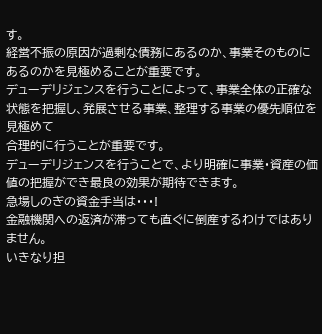す。
経営不振の原因が過剰な債務にあるのか、事業そのものにあるのかを見極めることが重要です。
デューデリジェンスを行うことによって、事業全体の正確な状態を把握し、発展させる事業、整理する事業の優先順位を見極めて
合理的に行うことが重要です。
デューデリジェンスを行うことで、より明確に事業・資産の価値の把握ができ最良の効果が期待できます。
急場しのぎの資金手当は・・・!
金融機関への返済が滞っても直ぐに倒産するわけではありません。
いきなり担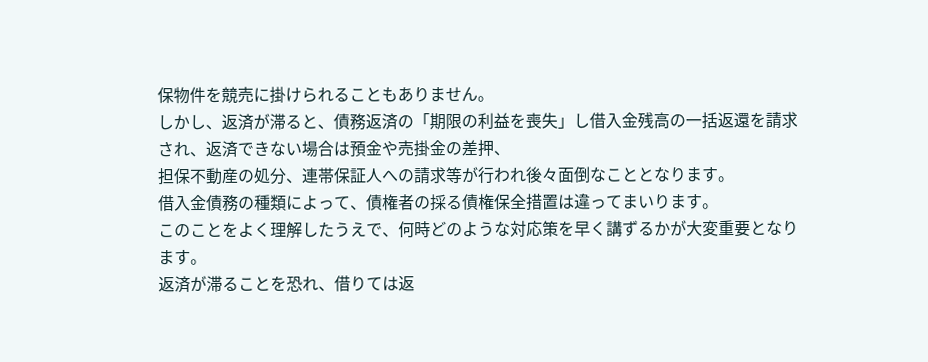保物件を競売に掛けられることもありません。
しかし、返済が滞ると、債務返済の「期限の利益を喪失」し借入金残高の一括返還を請求され、返済できない場合は預金や売掛金の差押、
担保不動産の処分、連帯保証人への請求等が行われ後々面倒なこととなります。
借入金債務の種類によって、債権者の採る債権保全措置は違ってまいります。
このことをよく理解したうえで、何時どのような対応策を早く講ずるかが大変重要となります。
返済が滞ることを恐れ、借りては返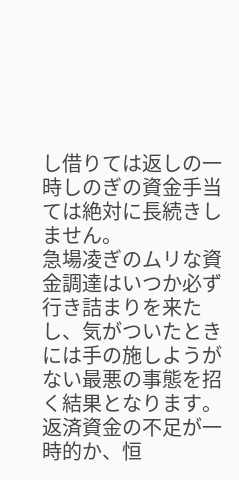し借りては返しの一時しのぎの資金手当ては絶対に長続きしません。
急場凌ぎのムリな資金調達はいつか必ず行き詰まりを来たし、気がついたときには手の施しようがない最悪の事態を招く結果となります。
返済資金の不足が一時的か、恒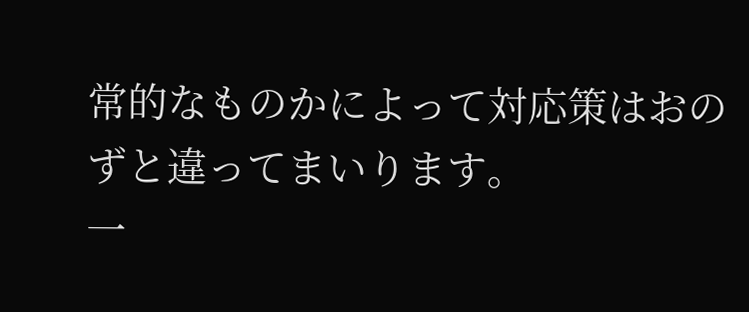常的なものかによって対応策はおのずと違ってまいります。
一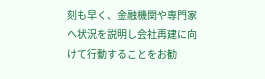刻も早く、金融機関や専門家へ状況を説明し会社再建に向けて行動することをお勧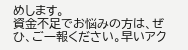めします。
資金不足でお悩みの方は、ぜひ、ご一報ください。早いアク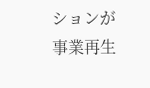ションが事業再生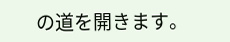の道を開きます。